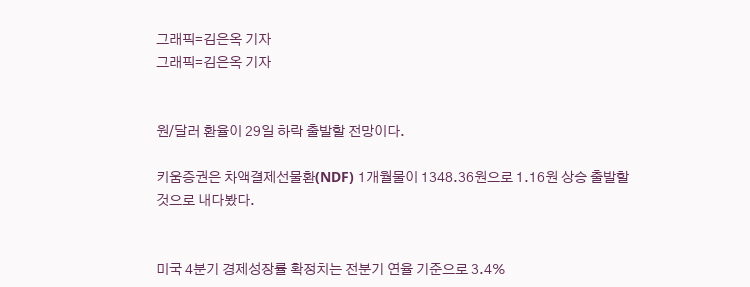그래픽=김은옥 기자
그래픽=김은옥 기자


원/달러 환율이 29일 하락 출발할 전망이다.

키움증권은 차액결제선물환(NDF) 1개월물이 1348.36원으로 1.16원 상승 출발할 것으로 내다봤다.


미국 4분기 경제성장률 확정치는 전분기 연율 기준으로 3.4%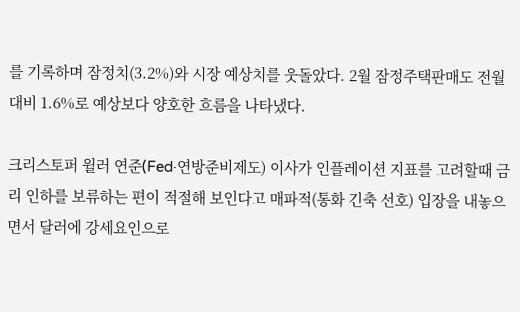를 기록하며 잠정치(3.2%)와 시장 예상치를 웃돌았다. 2월 잠정주택판매도 전월 대비 1.6%로 예상보다 양호한 흐름을 나타냈다.

크리스토퍼 윌러 연준(Fed·연방준비제도) 이사가 인플레이션 지표를 고려할때 금리 인하를 보류하는 편이 적절해 보인다고 매파적(통화 긴축 선호) 입장을 내놓으면서 달러에 강세요인으로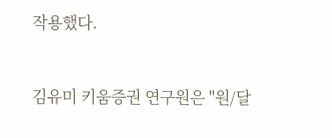작용했다.


김유미 키움증권 연구원은 "원/달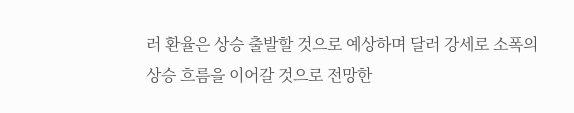러 환율은 상승 출발할 것으로 예상하며 달러 강세로 소폭의 상승 흐름을 이어갈 것으로 전망한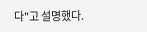다"고 설명했다.